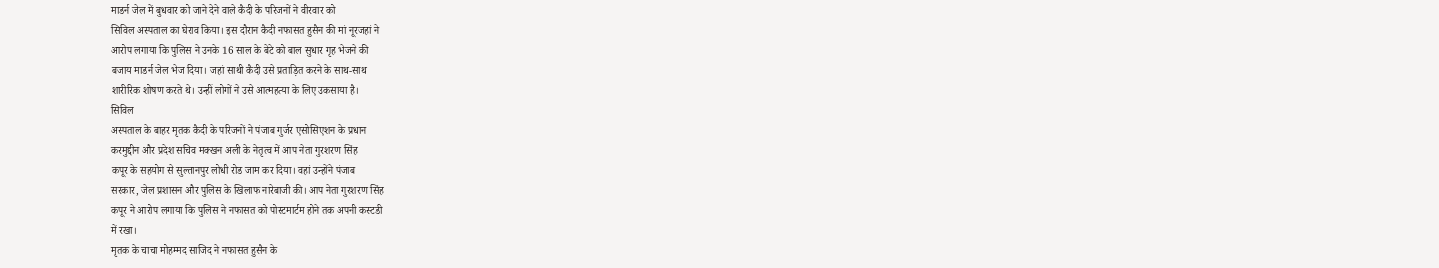माडर्न जेल में बुधवार को जाने देने वाले कैदी के परिजनों ने वीरवार को
सिविल अस्पताल का घेराव किया। इस दौरान कैदी नफासत हुसैन की मां नूरजहां ने
आरोप लगाया कि पुलिस ने उनके 16 साल के बेटे को बाल सुधार गृह भेजने की
बजाय माडर्न जेल भेज दिया। जहां साथी कैदी उसे प्रताड़ित करने के साथ-साथ
शारीरिक शोषण करते थे। उन्हीं लोगों ने उसे आत्महत्या के लिए उकसाया है।
सिविल
अस्पताल के बाहर मृतक कैदी के परिजनों ने पंजाब गुर्जर एसोसिएशन के प्रधान
करमुद्दीन और प्रदेश सचिव मक्खन अली के नेतृत्व में आप नेता गुरशरण सिंह
कपूर के सहयोग से सुल्तानपुर लोधी रोड जाम कर दिया। वहां उन्होंने पंजाब
सरकार, जेल प्रशासन और पुलिस के खिलाफ नारेबाजी की। आप नेता गुरशरण सिंह
कपूर ने आरोप लगाया कि पुलिस ने नफासत को पोस्टमार्टम होने तक अपनी कस्टडी
में रखा।
मृतक के चाचा मोहम्मद साजिद ने नफासत हुसैन के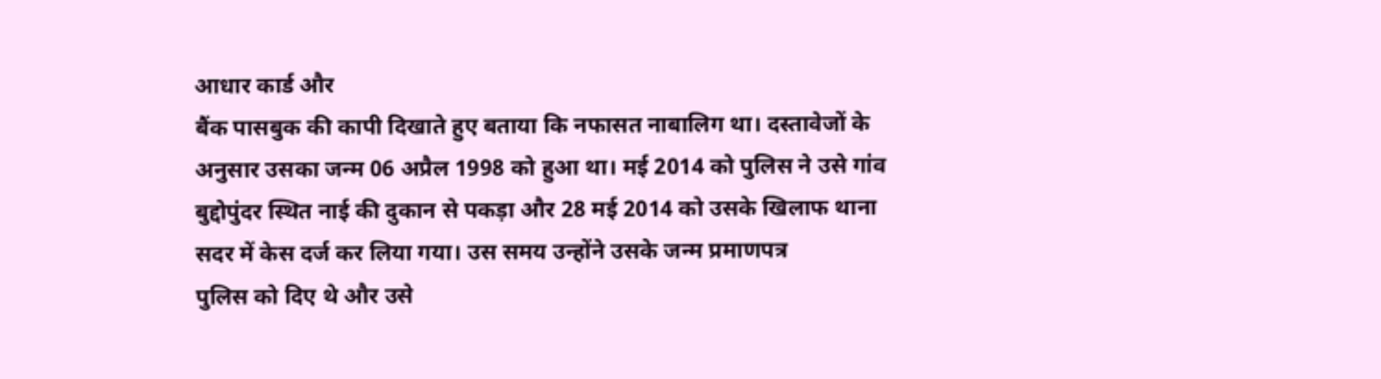आधार कार्ड और
बैंक पासबुक की कापी दिखाते हुए बताया कि नफासत नाबालिग था। दस्तावेजों के
अनुसार उसका जन्म 06 अप्रैल 1998 को हुआ था। मई 2014 को पुलिस ने उसे गांव
बुद्दोपुंदर स्थित नाई की दुकान से पकड़ा और 28 मई 2014 को उसके खिलाफ थाना
सदर में केस दर्ज कर लिया गया। उस समय उन्होंने उसके जन्म प्रमाणपत्र
पुलिस को दिए थे और उसे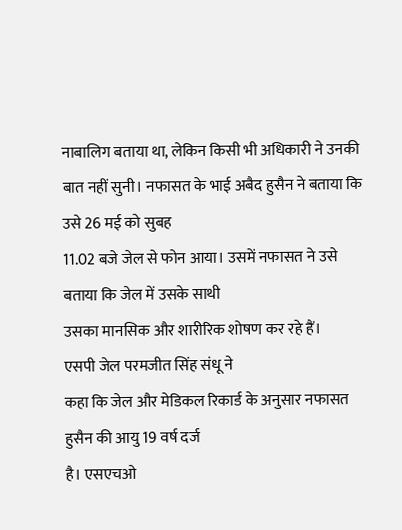नाबालिग बताया था, लेकिन किसी भी अधिकारी ने उनकी
बात नहीं सुनी। नफासत के भाई अबैद हुसैन ने बताया कि उसे 26 मई को सुबह
11.02 बजे जेल से फोन आया। उसमें नफासत ने उसे बताया कि जेल में उसके साथी
उसका मानसिक और शारीरिक शोषण कर रहे हैं।
एसपी जेल परमजीत सिंह संधू ने
कहा कि जेल और मेडिकल रिकार्ड के अनुसार नफासत हुसैन की आयु 19 वर्ष दर्ज
है। एसएचओ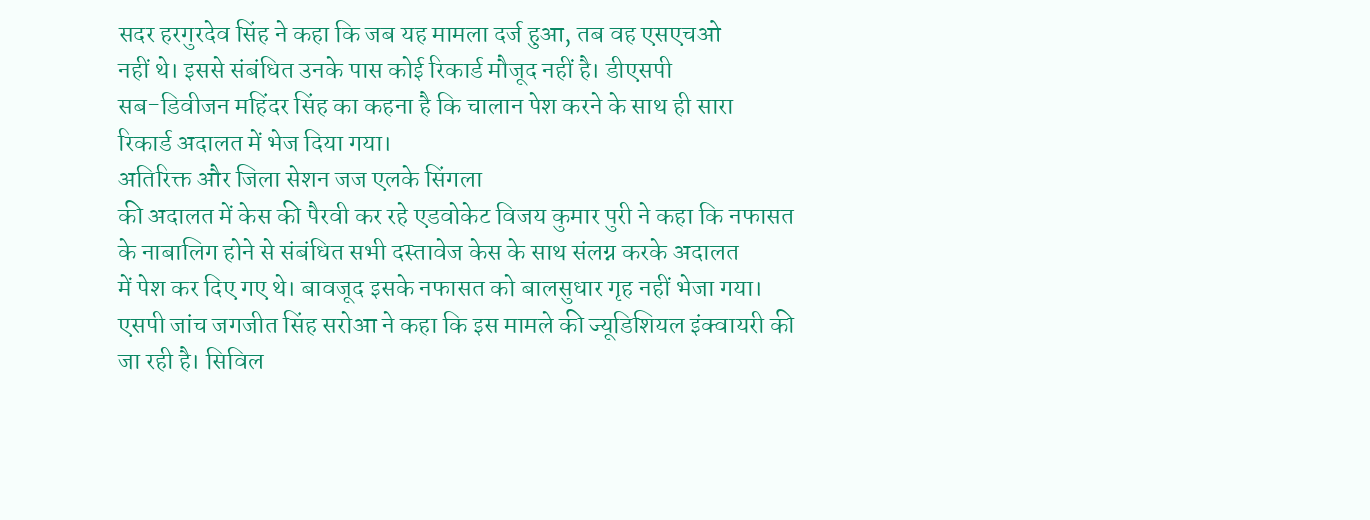सदर हरगुरदेव सिंह ने कहा कि जब यह मामला दर्ज हुआ, तब वह एसएचओ
नहीं थे। इससे संबंधित उनके पास कोई रिकार्ड मौजूद नहीं है। डीएसपी
सब-डिवीजन महिंदर सिंह का कहना है कि चालान पेश करने के साथ ही सारा
रिकार्ड अदालत में भेज दिया गया।
अतिरिक्त और जिला सेशन जज एलके सिंगला
की अदालत में केस की पैरवी कर रहे एडवोकेट विजय कुमार पुरी ने कहा कि नफासत
के नाबालिग होने से संबंधित सभी दस्तावेज केस के साथ संलग्न करके अदालत
में पेश कर दिए गए थे। बावजूद इसके नफासत को बालसुधार गृह नहीं भेजा गया।
एसपी जांच जगजीत सिंह सरोआ ने कहा कि इस मामले की ज्यूडिशियल इंक्वायरी की
जा रही है। सिविल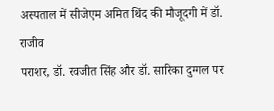अस्पताल में सीजेएम अमित थिंद की मौजूदगी में डॉ. राजीव
पराशर, डॉ. रवजीत सिंह और डॉ. सारिका दुग्गल पर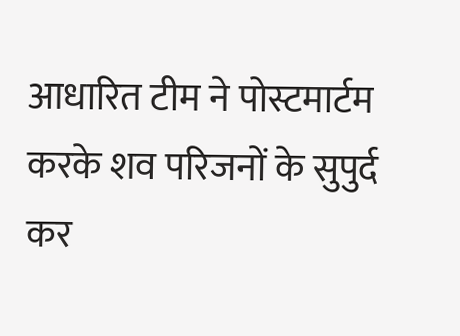आधारित टीम ने पोस्टमार्टम
करके शव परिजनों के सुपुर्द कर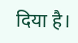दिया है।